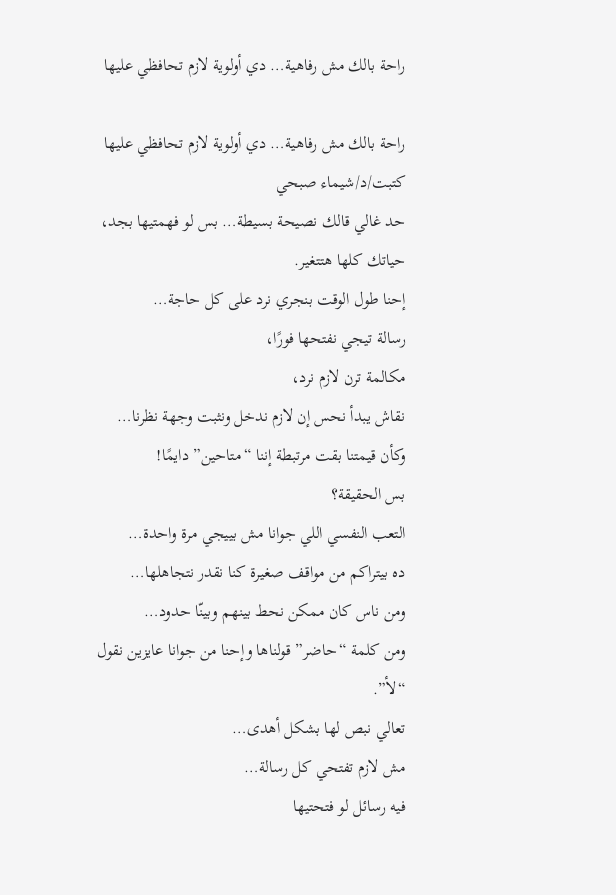راحة بالك مش رفاهية… دي أولوية لازم تحافظي عليها

راحة بالك مش رفاهية… دي أولوية لازم تحافظي عليها
كتبت/د/شيماء صبحي
حد غالي قالك نصيحة بسيطة… بس لو فهمتيها بجد، حياتك كلها هتتغير.
إحنا طول الوقت بنجري نرد على كل حاجة…
رسالة تيجي نفتحها فورًا،
مكالمة ترن لازم نرد،
نقاش يبدأ نحس إن لازم ندخل ونثبت وجهة نظرنا…
وكأن قيمتنا بقت مرتبطة إننا “متاحين” دايمًا!
بس الحقيقة؟
التعب النفسي اللي جوانا مش بييجي مرة واحدة…
ده بيتراكم من مواقف صغيرة كنا نقدر نتجاهلها…
ومن ناس كان ممكن نحط بينهم وبينّا حدود…
ومن كلمة “حاضر” قولناها وإحنا من جوانا عايزين نقول “لأ”.
تعالي نبص لها بشكل أهدى…
مش لازم تفتحي كل رسالة…
فيه رسائل لو فتحتيها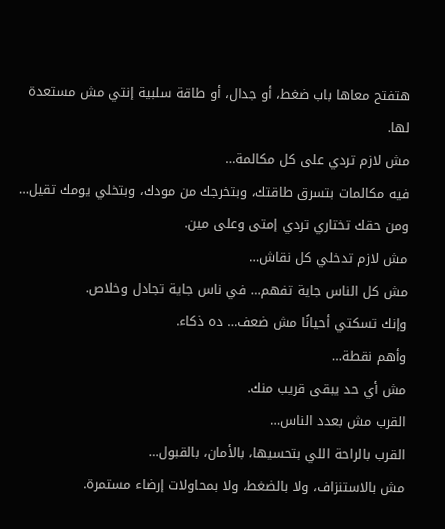هتفتح معاها باب ضغط، أو جدال، أو طاقة سلبية إنتي مش مستعدة لها.
مش لازم تردي على كل مكالمة…
فيه مكالمات بتسرق طاقتك، وبتخرجك من مودك، وبتخلي يومك تقيل… ومن حقك تختاري تردي إمتى وعلى مين.
مش لازم تدخلي كل نقاش…
مش كل الناس جاية تفهم… في ناس جاية تجادل وخلاص.
وإنك تسكتي أحيانًا مش ضعف… ده ذكاء.
وأهم نقطة…
مش أي حد يبقى قريب منك.
القرب مش بعدد الناس…
القرب بالراحة اللي بتحسيها، بالأمان، بالقبول…
مش بالاستنزاف، ولا بالضغط، ولا بمحاولات إرضاء مستمرة.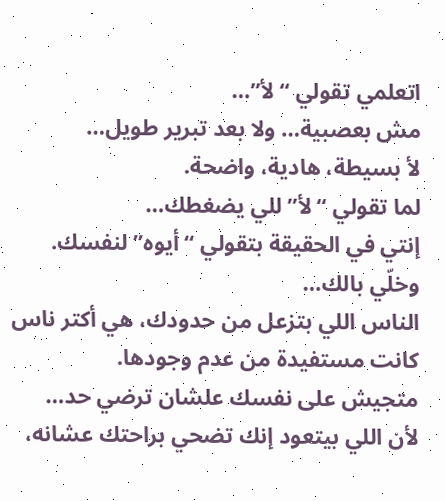اتعلمي تقولي “لأ”…
مش بعصبية… ولا بعد تبرير طويل…
لأ بسيطة، هادية، واضحة.
لما تقولي “لأ” للي يضغطك…
إنتي في الحقيقة بتقولي “أيوه” لنفسك.
وخلّي بالك…
الناس اللي بتزعل من حدودك، هي أكتر ناس كانت مستفيدة من عدم وجودها.
متجيش على نفسك علشان ترضي حد…
لأن اللي بيتعود إنك تضحي براحتك عشانه،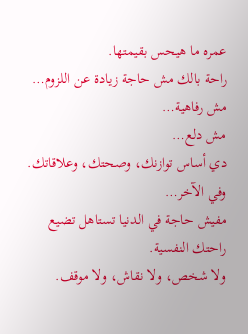عمره ما هيحس بقيمتها.
راحة بالك مش حاجة زيادة عن اللزوم…
مش رفاهية…
مش دلع…
دي أساس توازنك، وصحتك، وعلاقاتك.
وفي الآخر…
مفيش حاجة في الدنيا تستاهل تضيع راحتك النفسية.
ولا شخص، ولا نقاش، ولا موقف.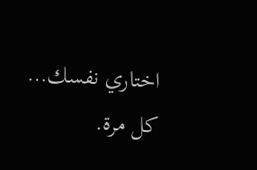اختاري نفسك… كل مرة.